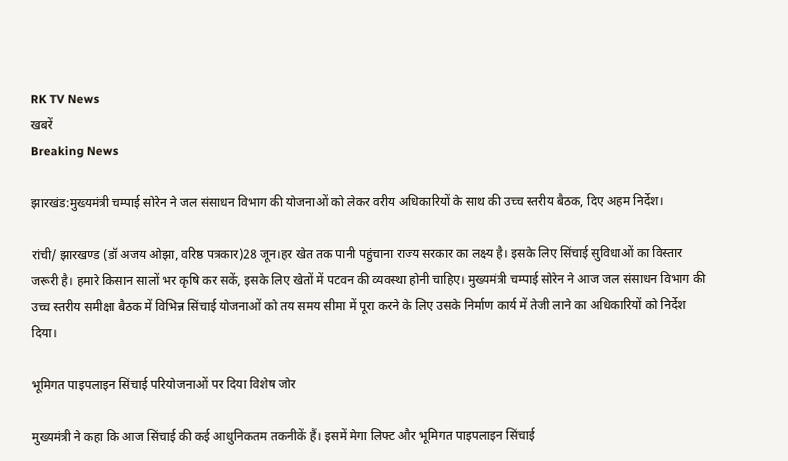RK TV News
खबरें
Breaking News

झारखंड:मुख्यमंत्री चम्पाई सोरेन ने जल संसाधन विभाग की योजनाओं को लेकर वरीय अधिकारियों के साथ की उच्च स्तरीय बैठक, दिए अहम निर्देश।

रांची/ झारखण्ड (डॉ अजय ओझा, वरिष्ठ पत्रकार)28 जून।हर खेत तक पानी पहुंचाना राज्य सरकार का लक्ष्य है। इसके लिए सिंचाई सुविधाओं का विस्तार जरूरी है। हमारे किसान सालों भर कृषि कर सकें, इसके लिए खेतों में पटवन की व्यवस्था होनी चाहिए। मुख्यमंत्री चम्पाई सोरेन ने आज जल संसाधन विभाग की उच्च स्तरीय समीक्षा बैठक में विभिन्न सिंचाई योजनाओं को तय समय सीमा में पूरा करने के लिए उसके निर्माण कार्य में तेजी लाने का अधिकारियों को निर्देश दिया।

भूमिगत पाइपलाइन सिंचाई परियोजनाओं पर दिया विशेष जोर

मुख्यमंत्री ने कहा कि आज सिंचाई की कई आधुनिकतम तकनीकें हैं। इसमें मेगा लिफ्ट और भूमिगत पाइपलाइन सिंचाई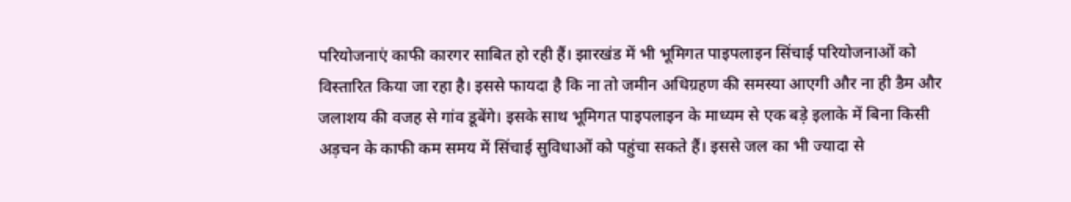परियोजनाएं काफी कारगर साबित हो रही हैं। झारखंड में भी भूमिगत पाइपलाइन सिंचाई परियोजनाओं को विस्तारित किया जा रहा है। इससे फायदा है कि ना तो जमीन अधिग्रहण की समस्या आएगी और ना ही डैम और जलाशय की वजह से गांव डूबेंगे। इसके साथ भूमिगत पाइपलाइन के माध्यम से एक बड़े इलाके में बिना किसी अड़चन के काफी कम समय में सिंचाई सुविधाओं को पहुंचा सकते हैं। इससे जल का भी ज्यादा से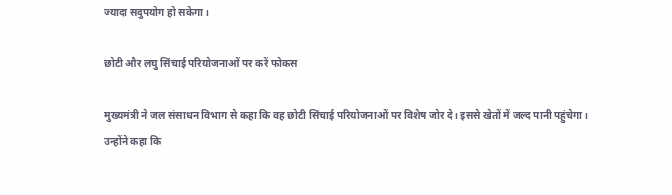ज्यादा सदुपयोग हो सकेगा।

छोटी और लघु सिंचाई परियोजनाओं पर करें फोकस

मुख्यमंत्री ने जल संसाधन विभाग से कहा कि वह छोटी सिंचाई परियोजनाओं पर विशेष जोर दे। इससे खेतों में जल्द पानी पहुंचेगा। उन्होंने कहा कि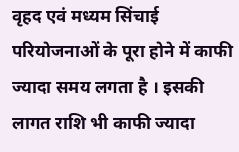वृहद एवं मध्यम सिंचाई परियोजनाओं के पूरा होने में काफी ज्यादा समय लगता है । इसकी लागत राशि भी काफी ज्यादा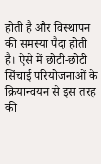होती है और विस्थापन की समस्या पैदा होती है। ऐसे में छोटी-छोटी सिंचाई परियोजनाओं के क्रियान्वयन से इस तरह की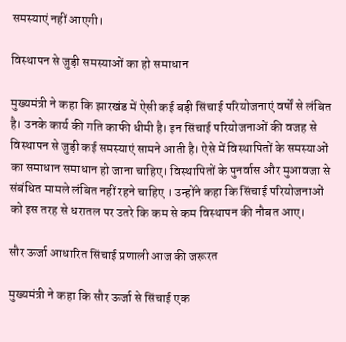समस्याएं नहीं आएगी।

विस्थापन से जुड़ी समस्याओं का हो समाधान

मुख्यमंत्री ने कहा कि झारखंड में ऐसी कई बड़ी सिंचाई परियोजनाएं वर्षों से लंबित है। उनके कार्य की गति काफी धीमी है। इन सिंचाई परियोजनाओं की वजह से विस्थापन से जुड़ी कई समस्याएं सामने आती है। ऐसे में विस्थापितों के समस्याओं का समाधान समाधान हो जाना चाहिए। विस्थापितों के पुनर्वास और मुआवजा से संबंधित मामले लंबित नहीं रहने चाहिए । उन्होंने कहा कि सिंचाई परियोजनाओं को इस तरह से धरातल पर उतरे कि कम से कम विस्थापन की नौबत आए।

सौर ऊर्जा आधारित सिंचाई प्रणाली आज की जरूरत

मुख्यमंत्री ने कहा कि सौर ऊर्जा से सिंचाई एक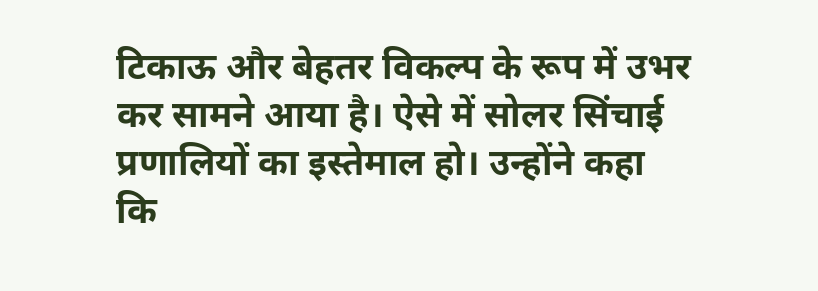टिकाऊ और बेहतर विकल्प के रूप में उभर कर सामने आया है। ऐसे में सोलर सिंचाई प्रणालियों का इस्तेमाल हो। उन्होंने कहा कि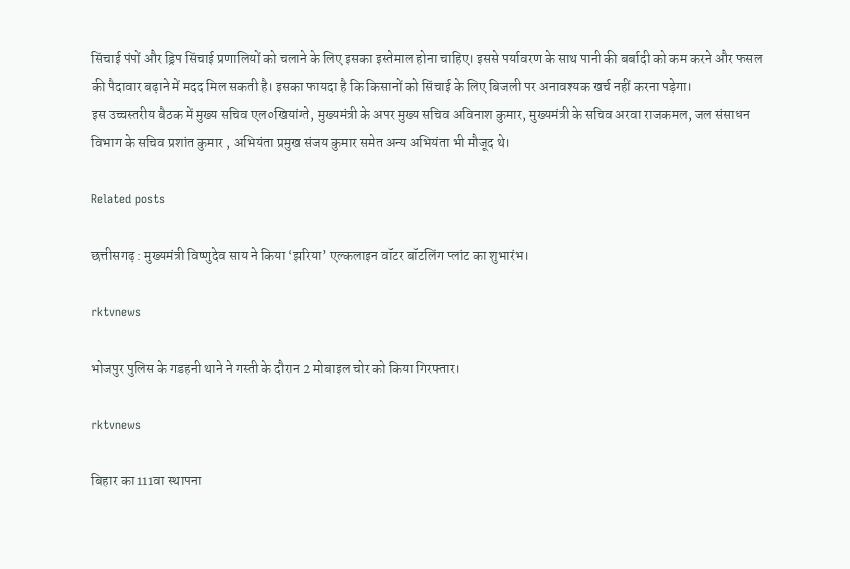सिंचाई पंपों और ड्रिप सिंचाई प्रणालियों को चलाने के लिए इसका इस्तेमाल होना चाहिए। इससे पर्यावरण के साथ पानी की बर्बादी को कम करने और फसल की पैदावार बढ़ाने में मदद मिल सकती है। इसका फायदा है कि किसानों को सिंचाई के लिए बिजली पर अनावश्यक खर्च नहीं करना पड़ेगा।
इस उच्चस्तरीय बैठक में मुख्य सचिव एल०खियांग्ते, मुख्यमंत्री के अपर मुख्य सचिव अविनाश कुमार, मुख्यमंत्री के सचिव अरवा राजकमल, जल संसाधन विभाग के सचिव प्रशांत कुमार , अभियंता प्रमुख संजय कुमार समेत अन्य अभियंता भी मौजूद थे।

Related posts

छत्तीसगढ़ : मुख्यमंत्री विष्णुदेव साय ने किया ‘झरिया’ एल्कलाइन वॉटर बॉटलिंग प्लांट का शुभारंभ।

rktvnews

भोजपुर पुलिस के गडहनी थाने ने गस्ती के दौरान 2 मोबाइल चोर को किया गिरफ्तार।

rktvnews

बिहार का 111वा स्थापना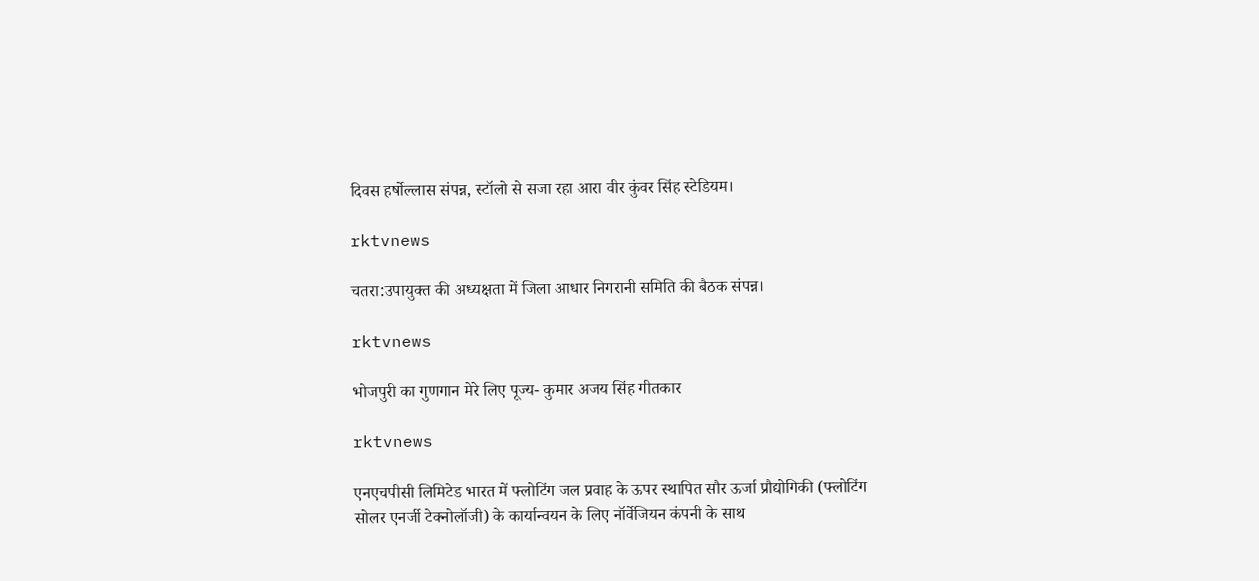दिवस हर्षोल्लास संपन्न, स्टॉलो से सजा रहा आरा वीर कुंवर सिंह स्टेडियम।

rktvnews

चतरा:उपायुक्त की अध्यक्षता में जिला आधार निगरानी समिति की बैठक संपन्न।

rktvnews

भोजपुरी का गुणगान मेरे लिए पूज्य- कुमार अजय सिंह गीतकार

rktvnews

एनएचपीसी लिमिटेड भारत में फ्लोटिंग जल प्रवाह के ऊपर स्थापित सौर ऊर्जा प्रौद्योगिकी (फ्लोटिंग सोलर एनर्जी टेक्नोलॉजी) के कार्यान्वयन के लिए नॉर्वेजियन कंपनी के साथ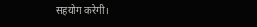सहयोग करेगी।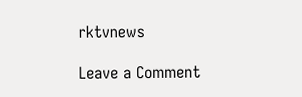rktvnews

Leave a Comment